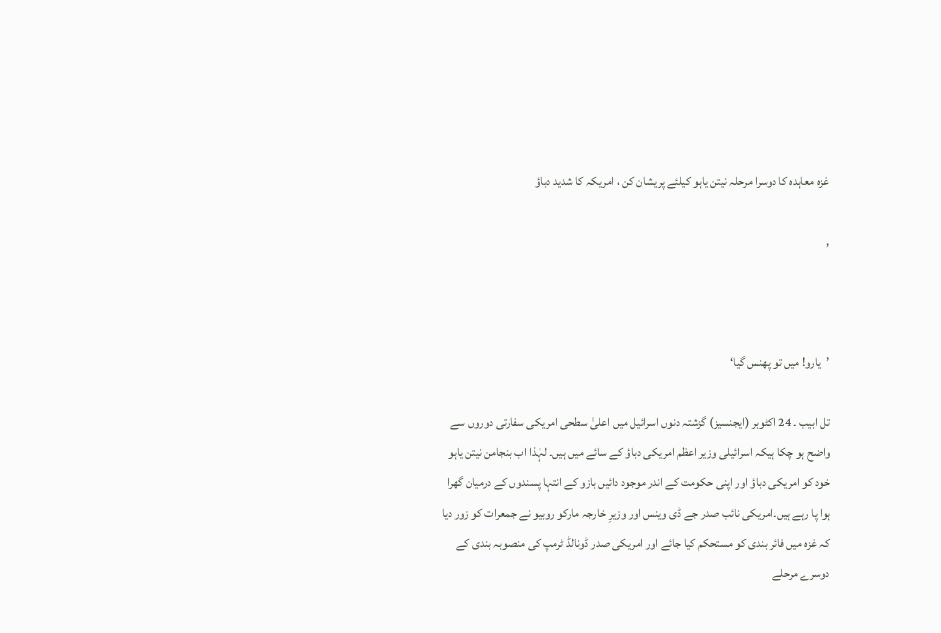غزہ معاہدہ کا دوسرا مرحلہ نیتن یاہو کیلئے پریشان کن ، امریکہ کا شدید دباؤ

,



’یارو! میں تو پھنس گیا‘

تل ابیب ۔ 24 اکٹوبر (ایجنسیز) گزشتہ دنوں اسرائیل میں اعلیٰ سطحی امریکی سفارتی دوروں سے واضح ہو چکا ہیکہ اسرائیلی وزیر اعظم امریکی دباؤ کے سائے میں ہیں۔ لہٰذا اب بنجامن نیتن یاہو خود کو امریکی دباؤ اور اپنی حکومت کے اندر موجود دائیں بازو کے انتہا پسندوں کے درمیان گھرا ہوا پا رہے ہیں۔امریکی نائب صدر جے ڈی وینس اور وزیرِ خارجہ مارکو روبیو نے جمعرات کو زور دیا کہ غزہ میں فائر بندی کو مستحکم کیا جائے اور امریکی صدر ڈونالڈ ٹرمپ کی منصوبہ بندی کے دوسرے مرحلے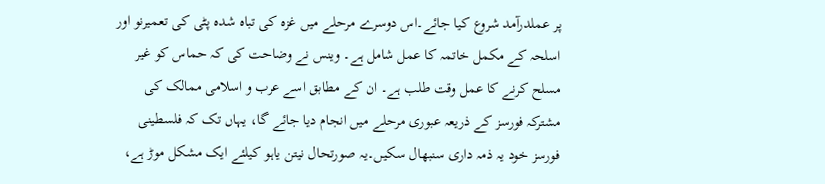پر عملدرآمد شروع کیا جائے۔اس دوسرے مرحلے میں غزہ کی تباہ شدہ پٹی کی تعمیرنو اور اسلحہ کے مکمل خاتمہ کا عمل شامل ہے۔ وینس نے وضاحت کی کہ حماس کو غیر مسلح کرنے کا عمل وقت طلب ہے۔ ان کے مطابق اسے عرب و اسلامی ممالک کی مشترکہ فورسز کے ذریعہ عبوری مرحلے میں انجام دیا جائے گا، یہاں تک کہ فلسطینی فورسز خود یہ ذمہ داری سنبھال سکیں۔یہ صورتحال نیتن یاہو کیلئے ایک مشکل موڑ ہے،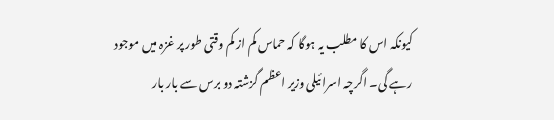کیونکہ اس کا مطلب یہ ہوگا کہ حماس کم از کم وقتی طور پر غزہ میں موجود رہے گی۔ اگرچہ اسرائیلی وزیر اعظم گزشتہ دو برس سے بار بار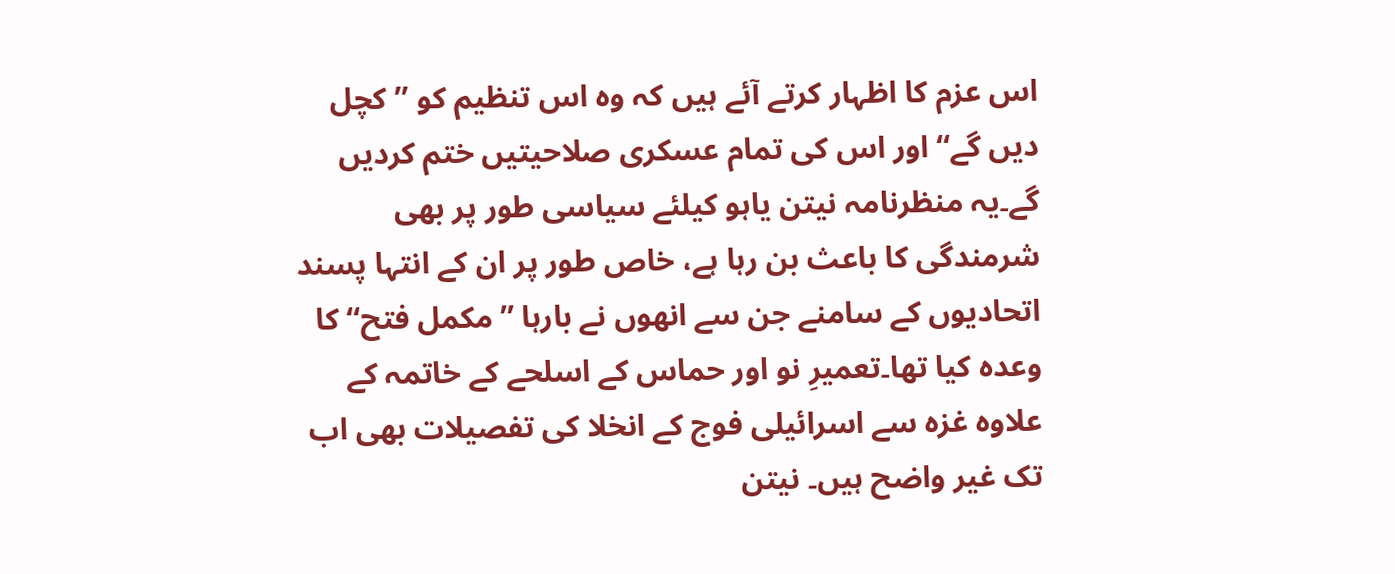اس عزم کا اظہار کرتے آئے ہیں کہ وہ اس تنظیم کو ’’کچل دیں گے‘‘ اور اس کی تمام عسکری صلاحیتیں ختم کردیں گے۔یہ منظرنامہ نیتن یاہو کیلئے سیاسی طور پر بھی شرمندگی کا باعث بن رہا ہے، خاص طور پر ان کے انتہا پسند اتحادیوں کے سامنے جن سے انھوں نے بارہا ’’مکمل فتح‘‘ کا وعدہ کیا تھا۔تعمیرِ نو اور حماس کے اسلحے کے خاتمہ کے علاوہ غزہ سے اسرائیلی فوج کے انخلا کی تفصیلات بھی اب تک غیر واضح ہیں۔ نیتن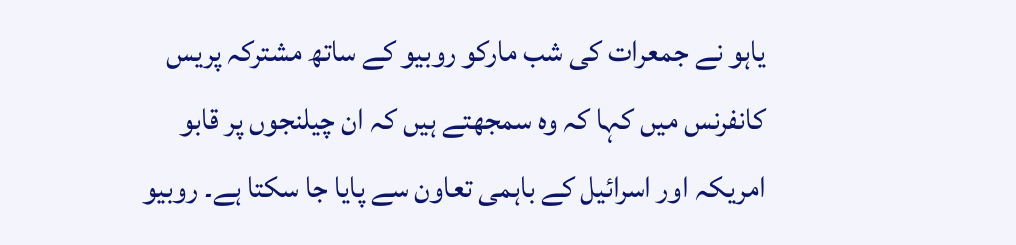یاہو نے جمعرات کی شب مارکو روبیو کے ساتھ مشترکہ پریس کانفرنس میں کہا کہ وہ سمجھتے ہیں کہ ان چیلنجوں پر قابو امریکہ اور اسرائیل کے باہمی تعاون سے پایا جا سکتا ہے۔ روبیو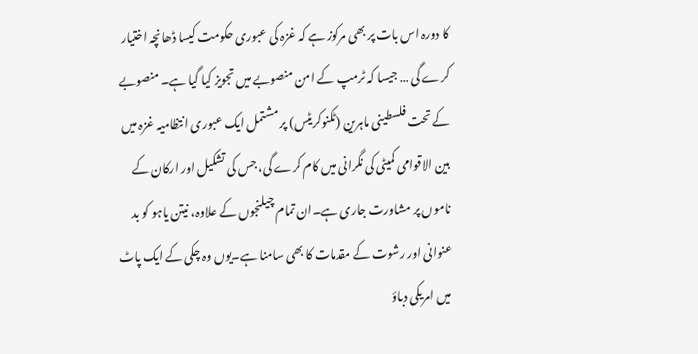کا دورہ اس بات پر بھی مرکوز ہے کہ غزہ کی عبوری حکومت کیسا ڈھانچہ اختیار کرے گی … جیسا کہ ٹرمپ کے امن منصوبے میں تجویز کیا گیا ہے۔ منصوبے کے تحت فلسطینی ماہرین (ٹکنوکریٹس) پر مشتمل ایک عبوری انتظامیہ غزہ میں بین الاقوامی کمیٹی کی نگرانی میں کام کرے گی، جس کی تشکیل اور ارکان کے ناموں پر مشاورت جاری ہے۔ان تمام چیلنجوں کے علاوہ، نیتن یاہو کو بد عنوانی اور رشوت کے مقدمات کا بھی سامنا ہے۔یوں وہ چکی کے ایک پاٹ میں امریکی دباؤ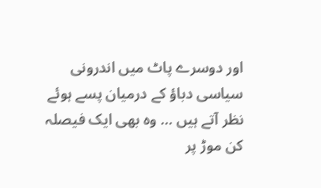اور دوسرے پاٹ میں اندرونی سیاسی دباؤ کے درمیان پسے ہوئے نظر آتے ہیں … وہ بھی ایک فیصلہ کن موڑ پر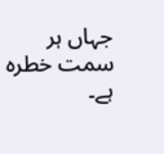جہاں ہر سمت خطرہ ہے۔